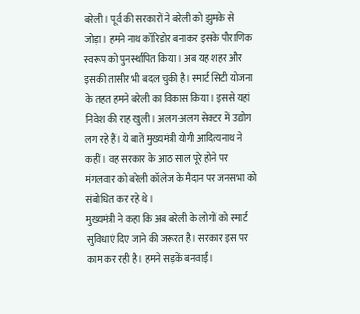बरेली। पूर्व की सरकारों ने बरेली को झुमके से जोड़ा। हमने नाथ कॉरिडोर बनाकर इसके पौराणिक स्वरूप को पुनर्स्थापित किया। अब यह शहर और इसकी तासीर भी बदल चुकी है। स्मार्ट सिटी योजना के तहत हमने बरेली का विकास किया। इससे यहां निवेश की राह खुली। अलग-अलग सेक्टर में उद्योग लग रहे हैं। ये बातें मुख्यमंत्री योगी आदित्यनाथ ने कहीं। वह सरकार के आठ साल पूरे होने पर मंगलवार को बरेली कॉलेज के मैदान पर जनसभा को संबोधित कर रहे थे।
मुख्यमंत्री ने कहा कि अब बरेली के लोगों को स्मार्ट सुविधाएं दिए जाने की जरूरत है। सरकार इस पर काम कर रही है। हमने सड़कें बनवाईं।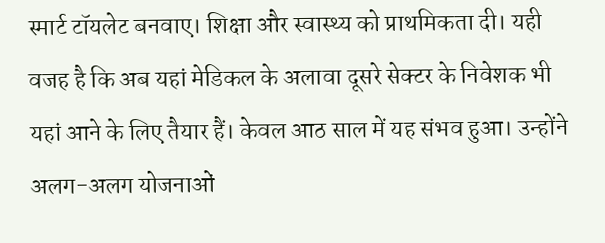स्मार्ट टॉयलेट बनवाए। शिक्षा और स्वास्थ्य को प्राथमिकता दी। यही वजह है कि अब यहां मेडिकल के अलावा दूसरे सेक्टर के निवेशक भी यहां आने के लिए तैयार हैं। केवल आठ साल में यह संभव हुआ। उन्होंने अलग-अलग योजनाओं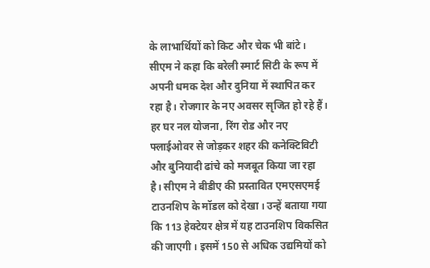के लाभार्थियों को किट और चेक भी बांटे।
सीएम ने कहा कि बरेली स्मार्ट सिटी के रूप में अपनी धमक देश और दुनिया में स्थापित कर रहा है। रोजगार के नए अवसर सृजित हो रहे हैं। हर घर नल योजना, रिंग रोड और नए फ्लाईओवर से जोड़कर शहर की कनेक्टिविटी और बुनियादी ढांचे को मजबूत किया जा रहा है। सीएम ने बीडीए की प्रस्तावित एमएसएमई टाउनशिप के मॉडल को देखा। उन्हें बताया गया कि 113 हेक्टेयर क्षेत्र में यह टाउनशिप विकसित की जाएगी। इसमें 150 से अधिक उद्यमियों को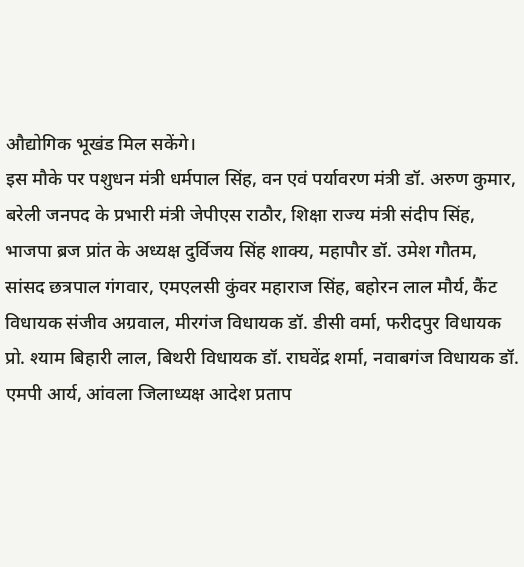औद्योगिक भूखंड मिल सकेंगे।
इस मौके पर पशुधन मंत्री धर्मपाल सिंह, वन एवं पर्यावरण मंत्री डॉ. अरुण कुमार, बरेली जनपद के प्रभारी मंत्री जेपीएस राठौर, शिक्षा राज्य मंत्री संदीप सिंह, भाजपा ब्रज प्रांत के अध्यक्ष दुर्विजय सिंह शाक्य, महापौर डॉ. उमेश गौतम, सांसद छत्रपाल गंगवार, एमएलसी कुंवर महाराज सिंह, बहोरन लाल मौर्य, कैंट विधायक संजीव अग्रवाल, मीरगंज विधायक डॉ. डीसी वर्मा, फरीदपुर विधायक प्रो. श्याम बिहारी लाल, बिथरी विधायक डॉ. राघवेंद्र शर्मा, नवाबगंज विधायक डॉ. एमपी आर्य, आंवला जिलाध्यक्ष आदेश प्रताप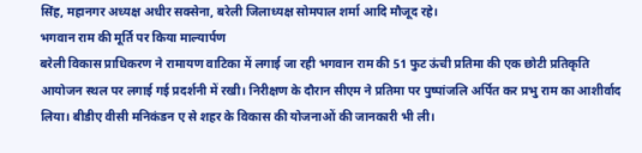सिंह, महानगर अध्यक्ष अधीर सक्सेना, बरेली जिलाध्यक्ष सोमपाल शर्मा आदि मौजूद रहे।
भगवान राम की मूर्ति पर किया माल्यार्पण
बरेली विकास प्राधिकरण ने रामायण वाटिका में लगाई जा रही भगवान राम की 51 फुट ऊंची प्रतिमा की एक छोटी प्रतिकृति आयोजन स्थल पर लगाई गई प्रदर्शनी में रखी। निरीक्षण के दौरान सीएम ने प्रतिमा पर पुष्पांजलि अर्पित कर प्रभु राम का आशीर्वाद लिया। बीडीए वीसी मनिकंडन ए से शहर के विकास की योजनाओं की जानकारी भी ली।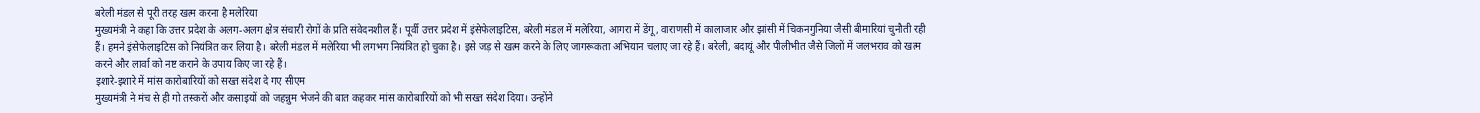बरेली मंडल से पूरी तरह खत्म करना है मलेरिया
मुख्यमंत्री ने कहा कि उत्तर प्रदेश के अलग-अलग क्षेत्र संचारी रोगों के प्रति संवेदनशील हैं। पूर्वी उत्तर प्रदेश में इंसेफेलाइटिस, बरेली मंडल में मलेरिया, आगरा में डेंगू, वाराणसी में कालाजार और झांसी में चिकनगुनिया जैसी बीमारियां चुनौती रही हैं। हमने इंसेफेलाइटिस को नियंत्रित कर लिया है। बरेली मंडल में मलेरिया भी लगभग नियंत्रित हो चुका है। इसे जड़ से खत्म करने के लिए जागरूकता अभियान चलाए जा रहे हैं। बरेली, बदायूं और पीलीभीत जैसे जिलों में जलभराव को खत्म करने और लार्वा को नष्ट कराने के उपाय किए जा रहे हैं।
इशारे-इशारे में मांस कारोबारियों को सख्त संदेश दे गए सीएम
मुख्यमंत्री ने मंच से ही गो तस्करों और कसाइयों को जहन्नुम भेजने की बात कहकर मांस कारोबारियों को भी सख्त संदेश दिया। उन्होंने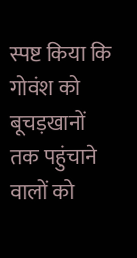स्पष्ट किया कि गोवंश को बूचड़खानों तक पहुंचाने वालों को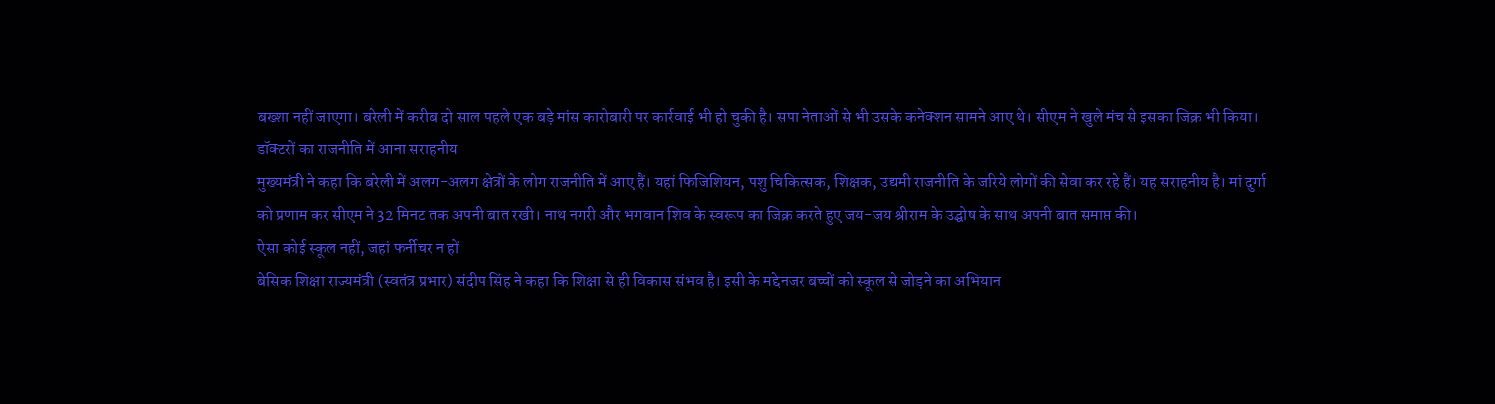बख्शा नहीं जाएगा। बरेली में करीब दो साल पहले एक बड़े मांस कारोबारी पर कार्रवाई भी हो चुकी है। सपा नेताओं से भी उसके कनेक्शन सामने आए थे। सीएम ने खुले मंच से इसका जिक्र भी किया।
डॉक्टरों का राजनीति में आना सराहनीय
मुख्यमंत्री ने कहा कि बरेली में अलग-अलग क्षेत्रों के लोग राजनीति में आए हैं। यहां फिजिशियन, पशु चिकित्सक, शिक्षक, उद्यमी राजनीति के जरिये लोगों की सेवा कर रहे हैं। यह सराहनीय है। मां दुर्गा को प्रणाम कर सीएम ने 32 मिनट तक अपनी बात रखी। नाथ नगरी और भगवान शिव के स्वरूप का जिक्र करते हुए जय-जय श्रीराम के उद्घोष के साथ अपनी बात समाप्त की।
ऐसा कोई स्कूल नहीं, जहां फर्नीचर न हों
बेसिक शिक्षा राज्यमंत्री (स्वतंत्र प्रभार) संदीप सिंह ने कहा कि शिक्षा से ही विकास संभव है। इसी के मद्देनजर बच्चों को स्कूल से जोड़ने का अभियान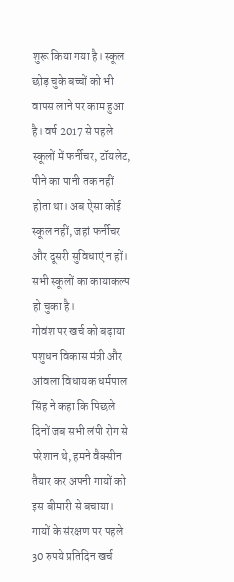शुरू किया गया है। स्कूल छोड़ चुके बच्चों को भी वापस लाने पर काम हुआ है। वर्ष 2017 से पहले स्कूलों में फर्नीचर, टॉयलेट, पीने का पानी तक नहीं होता था। अब ऐसा कोई स्कूल नहीं, जहां फर्नीचर और दूसरी सुविधाएं न हों। सभी स्कूलों का कायाकल्प हो चुका है।
गोवंश पर खर्च को बढ़ाया
पशुधन विकास मंत्री और आंवला विधायक धर्मपाल सिंह ने कहा कि पिछले दिनों जब सभी लंपी रोग से परेशान थे, हमने वैक्सीन तैयार कर अपनी गायों को इस बीमारी से बचाया। गायों के संरक्षण पर पहले 30 रुपये प्रतिदिन खर्च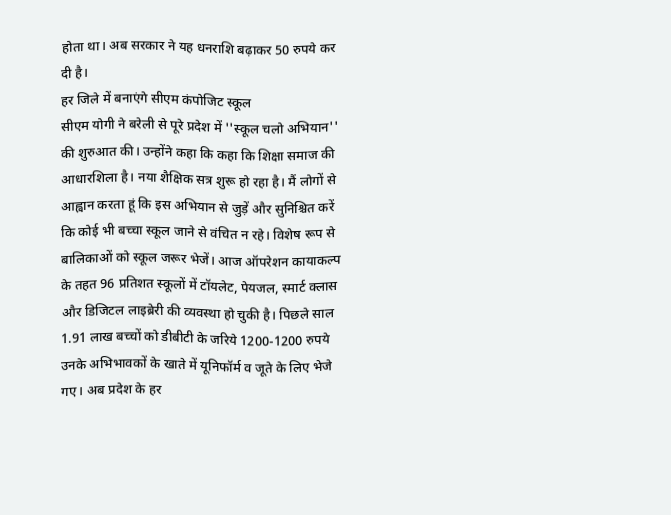होता था। अब सरकार ने यह धनराशि बढ़ाकर 50 रुपये कर दी है।
हर जिले में बनाएंगे सीएम कंपोजिट स्कूल
सीएम योगी ने बरेली से पूरे प्रदेश में ''स्कूल चलो अभियान'' की शुरुआत की। उन्होंने कहा कि कहा कि शिक्षा समाज की आधारशिला है। नया शैक्षिक सत्र शुरू हो रहा है। मैं लोगों से आह्वान करता हूं कि इस अभियान से जुड़ें और सुनिश्चित करें कि कोई भी बच्चा स्कूल जाने से वंचित न रहे। विशेष रूप से बालिकाओं को स्कूल जरूर भेजें। आज ऑपरेशन कायाकल्प के तहत 96 प्रतिशत स्कूलों में टॉयलेट, पेयजल, स्मार्ट क्लास और डिजिटल लाइब्रेरी की व्यवस्था हो चुकी है। पिछले साल 1.91 लाख बच्चों को डीबीटी के जरिये 1200-1200 रुपये उनके अभिभावकों के खाते में यूनिफॉर्म व जूते के लिए भेजे गए। अब प्रदेश के हर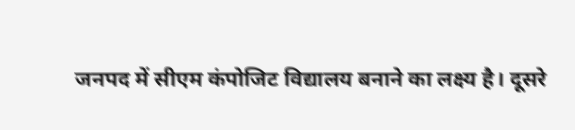जनपद में सीएम कंपोजिट विद्यालय बनाने का लक्ष्य है। दूसरे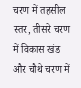चरण में तहसील स्तर, तीसरे चरण में विकास खंड और चौथे चरण में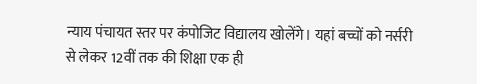न्याय पंचायत स्तर पर कंपोजिट विद्यालय खोलेंगे। यहां बच्चों को नर्सरी से लेकर 12वीं तक की शिक्षा एक ही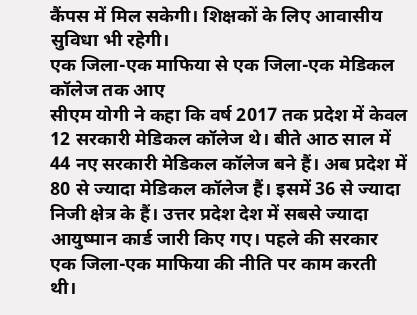कैंपस में मिल सकेगी। शिक्षकों के लिए आवासीय सुविधा भी रहेगी।
एक जिला-एक माफिया से एक जिला-एक मेडिकल कॉलेज तक आए
सीएम योगी ने कहा कि वर्ष 2017 तक प्रदेश में केवल 12 सरकारी मेडिकल कॉलेज थे। बीते आठ साल में 44 नए सरकारी मेडिकल कॉलेज बने हैं। अब प्रदेश में 80 से ज्यादा मेडिकल कॉलेज हैं। इसमें 36 से ज्यादा निजी क्षेत्र के हैं। उत्तर प्रदेश देश में सबसे ज्यादा आयुष्मान कार्ड जारी किए गए। पहले की सरकार एक जिला-एक माफिया की नीति पर काम करती थी।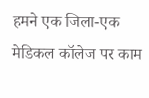हमने एक जिला-एक मेडिकल कॉलेज पर काम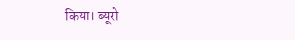किया। ब्यूरो